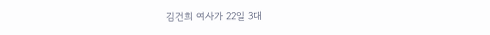김건희 여사가 22일 3대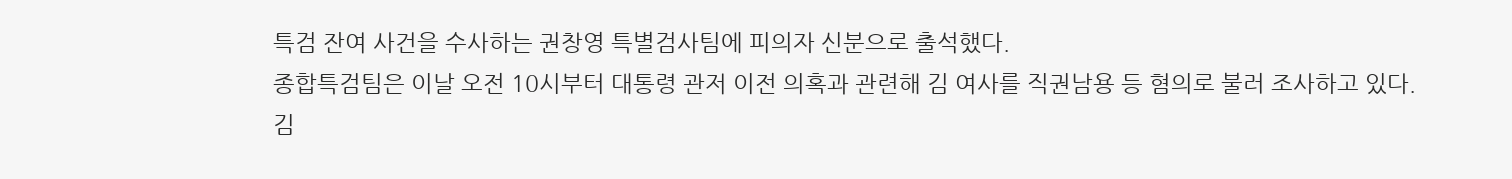특검 잔여 사건을 수사하는 권창영 특별검사팀에 피의자 신분으로 출석했다.
종합특검팀은 이날 오전 10시부터 대통령 관저 이전 의혹과 관련해 김 여사를 직권남용 등 혐의로 불러 조사하고 있다.
김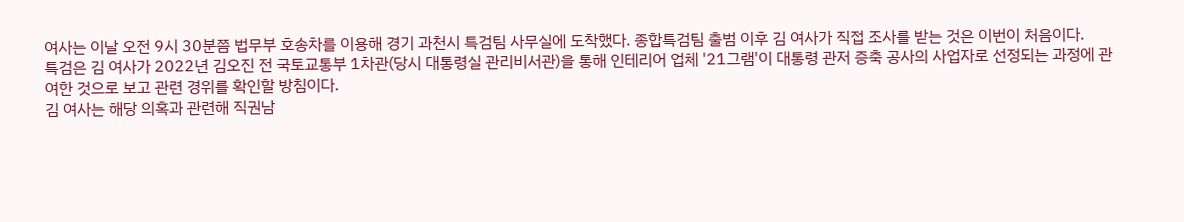여사는 이날 오전 9시 30분쯤 법무부 호송차를 이용해 경기 과천시 특검팀 사무실에 도착했다. 종합특검팀 출범 이후 김 여사가 직접 조사를 받는 것은 이번이 처음이다.
특검은 김 여사가 2022년 김오진 전 국토교통부 1차관(당시 대통령실 관리비서관)을 통해 인테리어 업체 '21그램'이 대통령 관저 증축 공사의 사업자로 선정되는 과정에 관여한 것으로 보고 관련 경위를 확인할 방침이다.
김 여사는 해당 의혹과 관련해 직권남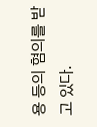용 등의 혐의를 받고 있다.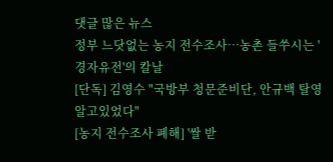댓글 많은 뉴스
정부 느닷없는 농지 전수조사…농촌 들쑤시는 '경자유전'의 칼날
[단독] 김영수 "국방부 청문준비단, 안규백 탈영 알고있었다"
[농지 전수조사 폐해] '쌀 받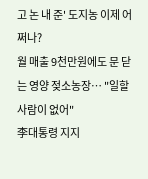고 논 내 준' 도지농 이제 어쩌나?
월 매출 9천만원에도 문 닫는 영양 젖소농장… "일할 사람이 없어"
李대통령 지지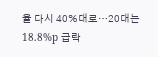율 다시 40%대로…20대는 18.8%p 급락